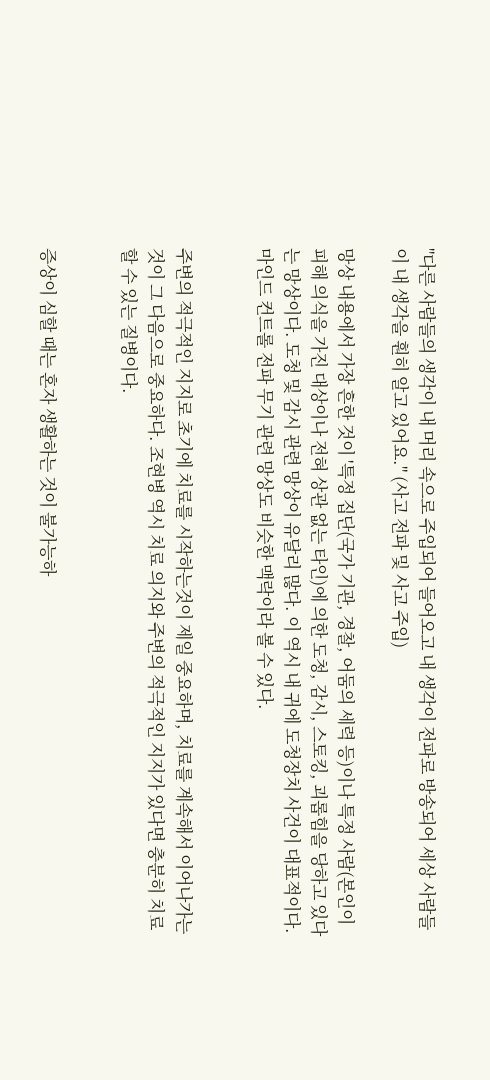"다른 사람들의 생각이 내 머리 속으로 주입되어 들어오고 내 생각이 전파로 방송되어 세상 사람들이 내 생각을 훤히 알고 있어요." (사고 전파 및 사고 주입)

망상 내용에서 가장 흔한 것이 '특정 집단(국가 기관, 경찰, 어둠의 세력 등)이나 특정 사람(본인이 피해 의식을 가진 대상이나 전혀 상관 없는 타인)에 의한 도청, 감시, 스토킹, 괴롭힘을 당하고 있다는 망상이다. 도청 및 감시 관련 망상이 유달리 많다. 이 역시 내 귀에 도청장치 사건이 대표적이다. 마인드 컨트롤 전파 무기 관련 망상도 비슷한 맥락이라 볼 수 있다.


주변의 적극적인 지지로 초기에 치료를 시작하는것이 제일 중요하며, 치료를 계속해서 이어나가는 것이 그 다음으로 중요하다. 조현병 역시 치료 의지와 주변의 적극적인 지지가 있다면 충분히 치료할 수 있는 질병이다.


증상이 심할 때는 혼자 생활하는 것이 불가능하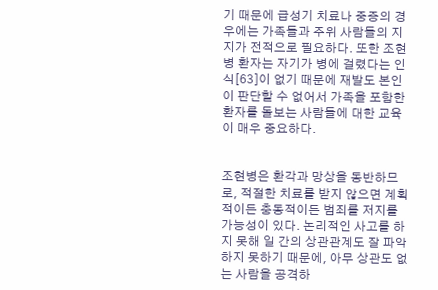기 때문에 급성기 치료나 중증의 경우에는 가족들과 주위 사람들의 지지가 전적으로 필요하다. 또한 조현병 환자는 자기가 병에 걸렸다는 인식[63]이 없기 때문에 재발도 본인이 판단할 수 없어서 가족을 포함한 환자를 돌보는 사람들에 대한 교육이 매우 중요하다.


조현병은 환각과 망상을 동반하므로, 적절한 치료를 받지 않으면 계획적이든 충동적이든 범죄를 저지를 가능성이 있다. 논리적인 사고를 하지 못해 일 간의 상관관계도 잘 파악하지 못하기 때문에, 아무 상관도 없는 사람을 공격하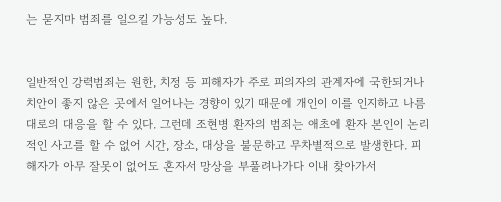는 묻지마 범죄를 일으킬 가능성도 높다.


일반적인 강력범죄는 원한, 치정 등 피해자가 주로 피의자의 관계자에 국한되거나 치안이 좋지 않은 곳에서 일어나는 경향이 있기 때문에 개인이 이를 인지하고 나름대로의 대응을 할 수 있다. 그런데 조현병 환자의 범죄는 애초에 환자 본인이 논리적인 사고를 할 수 없어 시간, 장소, 대상을 불문하고 무차별적으로 발생한다. 피해자가 아무 잘못이 없어도 혼자서 망상을 부풀려나가다 이내 찾아가서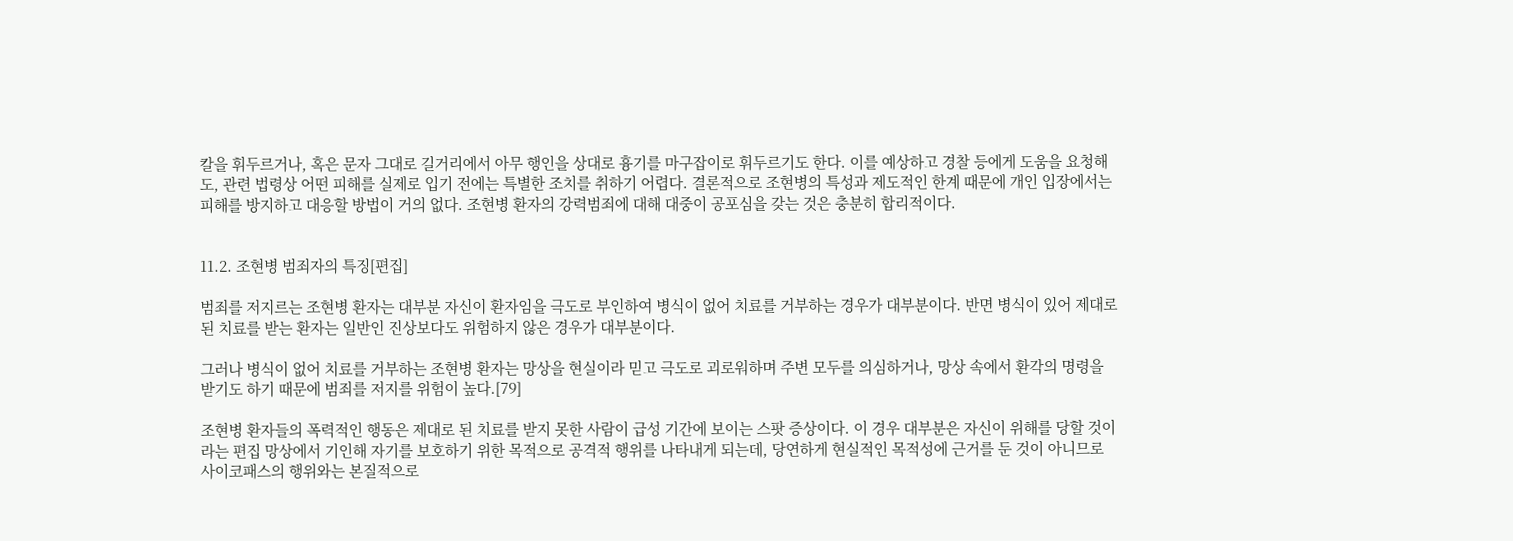칼을 휘두르거나, 혹은 문자 그대로 길거리에서 아무 행인을 상대로 흉기를 마구잡이로 휘두르기도 한다. 이를 예상하고 경찰 등에게 도움을 요청해도, 관련 법령상 어떤 피해를 실제로 입기 전에는 특별한 조치를 취하기 어렵다. 결론적으로 조현병의 특성과 제도적인 한계 때문에 개인 입장에서는 피해를 방지하고 대응할 방법이 거의 없다. 조현병 환자의 강력범죄에 대해 대중이 공포심을 갖는 것은 충분히 합리적이다.


11.2. 조현병 범죄자의 특징[편집]

범죄를 저지르는 조현병 환자는 대부분 자신이 환자임을 극도로 부인하여 병식이 없어 치료를 거부하는 경우가 대부분이다. 반면 병식이 있어 제대로 된 치료를 받는 환자는 일반인 진상보다도 위험하지 않은 경우가 대부분이다.

그러나 병식이 없어 치료를 거부하는 조현병 환자는 망상을 현실이라 믿고 극도로 괴로워하며 주변 모두를 의심하거나, 망상 속에서 환각의 명령을 받기도 하기 때문에 범죄를 저지를 위험이 높다.[79]

조현병 환자들의 폭력적인 행동은 제대로 된 치료를 받지 못한 사람이 급성 기간에 보이는 스팟 증상이다. 이 경우 대부분은 자신이 위해를 당할 것이라는 편집 망상에서 기인해 자기를 보호하기 위한 목적으로 공격적 행위를 나타내게 되는데, 당연하게 현실적인 목적성에 근거를 둔 것이 아니므로 사이코패스의 행위와는 본질적으로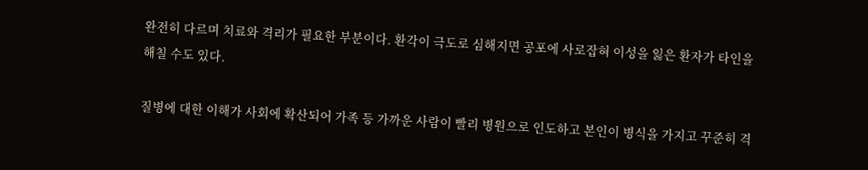완전히 다르며 치료와 격리가 필요한 부분이다. 환각이 극도로 심해지면 공포에 사로잡혀 이성을 잃은 환자가 타인을 해칠 수도 있다.

질병에 대한 이해가 사회에 확산되어 가족 등 가까운 사람이 빨리 병원으로 인도하고 본인이 병식을 가지고 꾸준히 격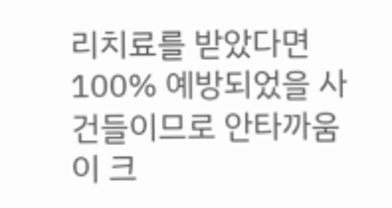리치료를 받았다면 100% 예방되었을 사건들이므로 안타까움이 크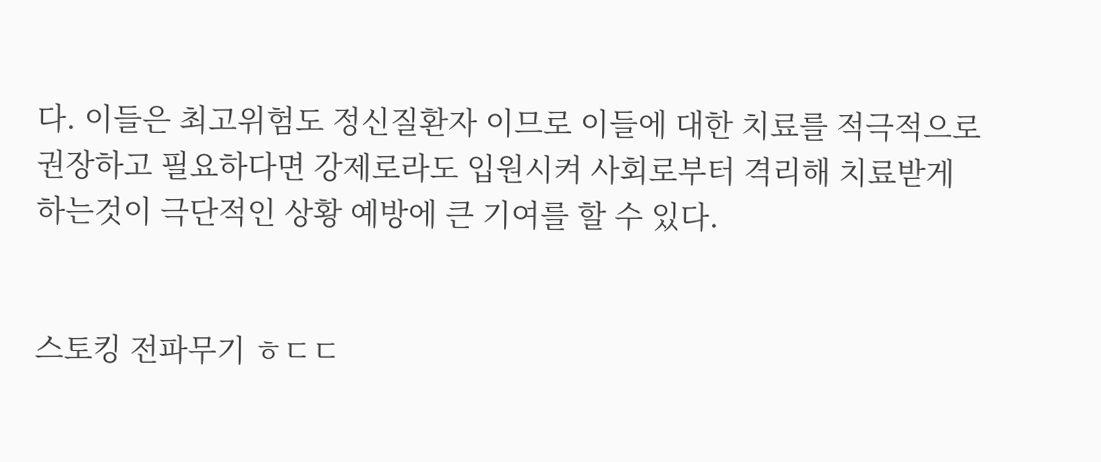다. 이들은 최고위험도 정신질환자 이므로 이들에 대한 치료를 적극적으로 권장하고 필요하다면 강제로라도 입원시켜 사회로부터 격리해 치료받게 하는것이 극단적인 상황 예방에 큰 기여를 할 수 있다.


스토킹 전파무기 ㅎㄷㄷ